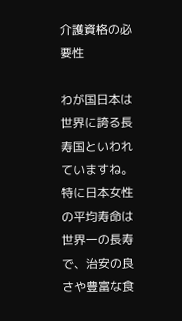介護資格の必要性

わが国日本は世界に誇る長寿国といわれていますね。
特に日本女性の平均寿命は世界一の長寿で、治安の良さや豊富な食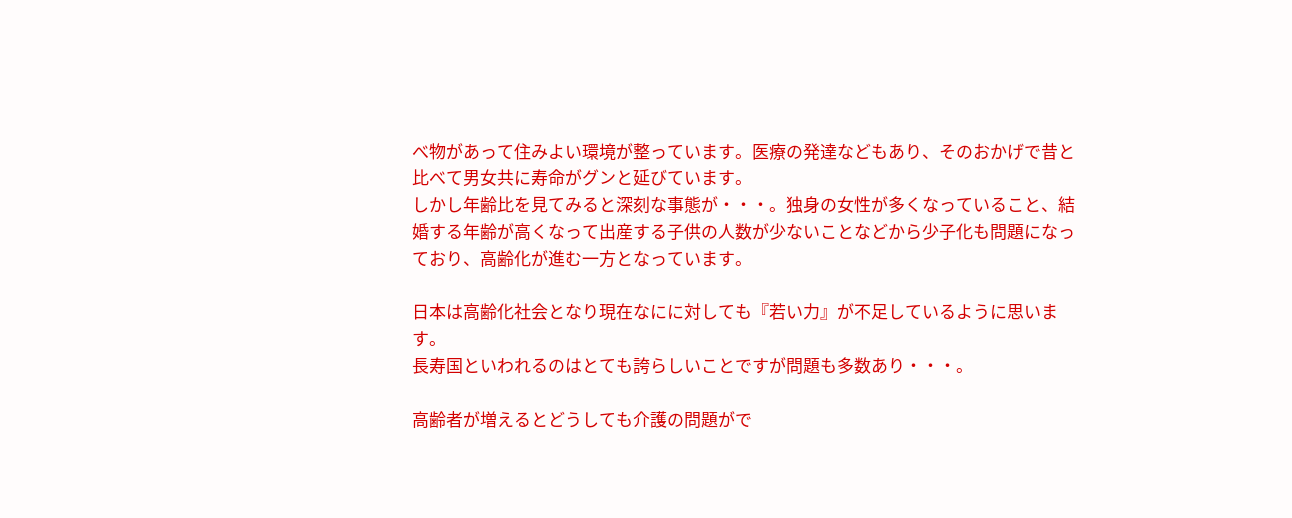べ物があって住みよい環境が整っています。医療の発達などもあり、そのおかげで昔と比べて男女共に寿命がグンと延びています。
しかし年齢比を見てみると深刻な事態が・・・。独身の女性が多くなっていること、結婚する年齢が高くなって出産する子供の人数が少ないことなどから少子化も問題になっており、高齢化が進む一方となっています。

日本は高齢化社会となり現在なにに対しても『若い力』が不足しているように思います。
長寿国といわれるのはとても誇らしいことですが問題も多数あり・・・。

高齢者が増えるとどうしても介護の問題がで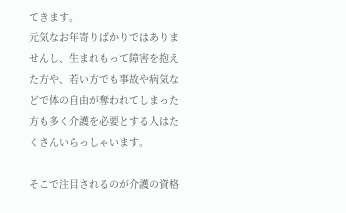てきます。
元気なお年寄りばかりではありませんし、生まれもって障害を抱えた方や、若い方でも事故や病気などで体の自由が奪われてしまった方も多く介護を必要とする人はたくさんいらっしゃいます。

そこで注目されるのが介護の資格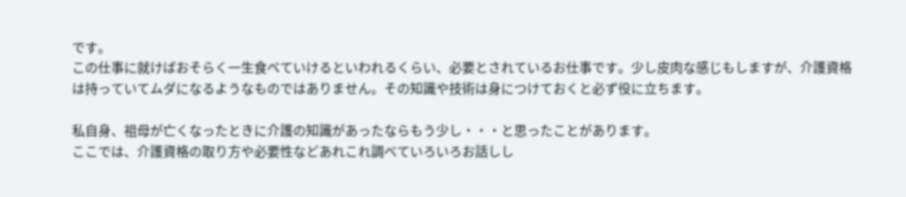です。
この仕事に就けばおそらく一生食べていけるといわれるくらい、必要とされているお仕事です。少し皮肉な感じもしますが、介護資格は持っていてムダになるようなものではありません。その知識や技術は身につけておくと必ず役に立ちます。

私自身、祖母が亡くなったときに介護の知識があったならもう少し・・・と思ったことがあります。
ここでは、介護資格の取り方や必要性などあれこれ調べていろいろお話しし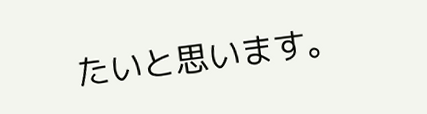たいと思います。